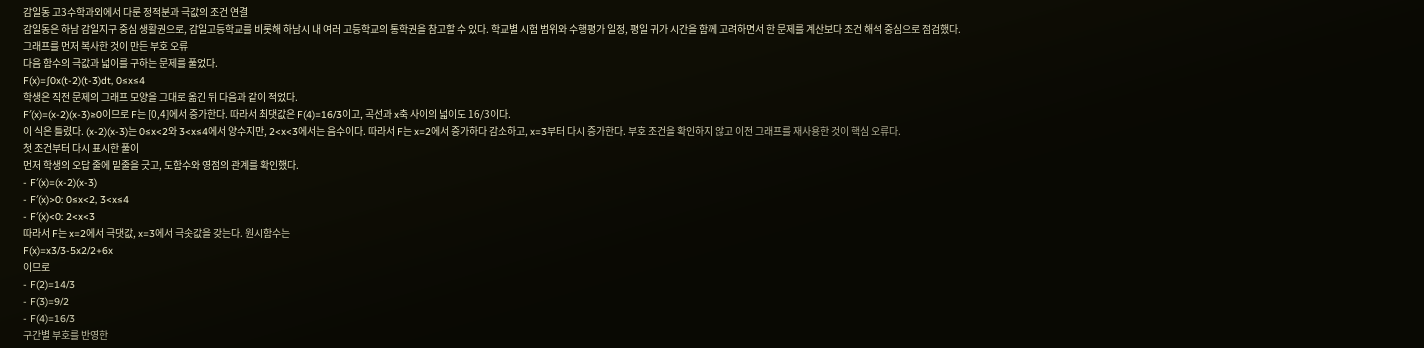감일동 고3수학과외에서 다룬 정적분과 극값의 조건 연결
감일동은 하남 감일지구 중심 생활권으로, 감일고등학교를 비롯해 하남시 내 여러 고등학교의 통학권을 참고할 수 있다. 학교별 시험 범위와 수행평가 일정, 평일 귀가 시간을 함께 고려하면서 한 문제를 계산보다 조건 해석 중심으로 점검했다.
그래프를 먼저 복사한 것이 만든 부호 오류
다음 함수의 극값과 넓이를 구하는 문제를 풀었다.
F(x)=∫0x(t-2)(t-3)dt, 0≤x≤4
학생은 직전 문제의 그래프 모양을 그대로 옮긴 뒤 다음과 같이 적었다.
F′(x)=(x-2)(x-3)≥0이므로 F는 [0,4]에서 증가한다. 따라서 최댓값은 F(4)=16/3이고, 곡선과 x축 사이의 넓이도 16/3이다.
이 식은 틀렸다. (x-2)(x-3)는 0≤x<2와 3<x≤4에서 양수지만, 2<x<3에서는 음수이다. 따라서 F는 x=2에서 증가하다 감소하고, x=3부터 다시 증가한다. 부호 조건을 확인하지 않고 이전 그래프를 재사용한 것이 핵심 오류다.
첫 조건부터 다시 표시한 풀이
먼저 학생의 오답 줄에 밑줄을 긋고, 도함수와 영점의 관계를 확인했다.
- F′(x)=(x-2)(x-3)
- F′(x)>0: 0≤x<2, 3<x≤4
- F′(x)<0: 2<x<3
따라서 F는 x=2에서 극댓값, x=3에서 극솟값을 갖는다. 원시함수는
F(x)=x3/3-5x2/2+6x
이므로
- F(2)=14/3
- F(3)=9/2
- F(4)=16/3
구간별 부호를 반영한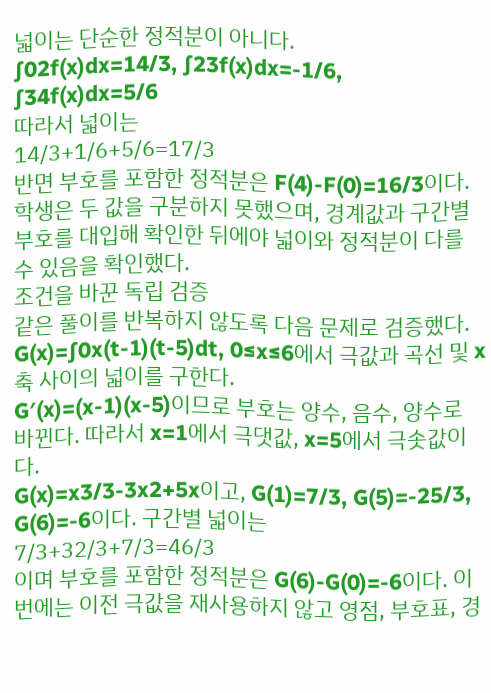넓이는 단순한 정적분이 아니다.
∫02f(x)dx=14/3, ∫23f(x)dx=-1/6, ∫34f(x)dx=5/6
따라서 넓이는
14/3+1/6+5/6=17/3
반면 부호를 포함한 정적분은 F(4)-F(0)=16/3이다. 학생은 두 값을 구분하지 못했으며, 경계값과 구간별 부호를 대입해 확인한 뒤에야 넓이와 정적분이 다를 수 있음을 확인했다.
조건을 바꾼 독립 검증
같은 풀이를 반복하지 않도록 다음 문제로 검증했다.
G(x)=∫0x(t-1)(t-5)dt, 0≤x≤6에서 극값과 곡선 및 x축 사이의 넓이를 구한다.
G′(x)=(x-1)(x-5)이므로 부호는 양수, 음수, 양수로 바뀐다. 따라서 x=1에서 극댓값, x=5에서 극솟값이다.
G(x)=x3/3-3x2+5x이고, G(1)=7/3, G(5)=-25/3, G(6)=-6이다. 구간별 넓이는
7/3+32/3+7/3=46/3
이며 부호를 포함한 정적분은 G(6)-G(0)=-6이다. 이번에는 이전 극값을 재사용하지 않고 영점, 부호표, 경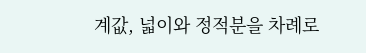계값, 넓이와 정적분을 차례로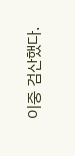이중 검산했다.